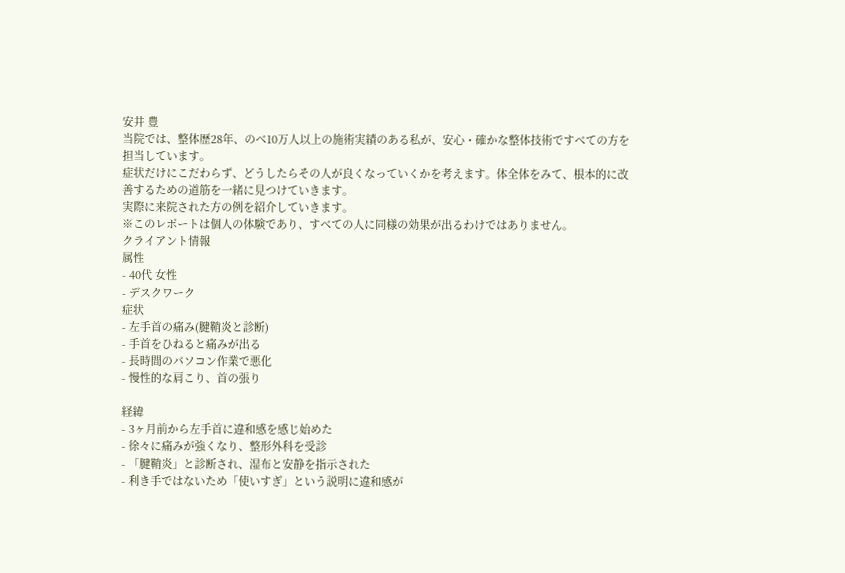安井 豊
当院では、整体歴28年、のべ10万人以上の施術実績のある私が、安心・確かな整体技術ですべての方を担当しています。
症状だけにこだわらず、どうしたらその人が良くなっていくかを考えます。体全体をみて、根本的に改善するための道筋を一緒に見つけていきます。
実際に来院された方の例を紹介していきます。
※このレポートは個人の体験であり、すべての人に同様の効果が出るわけではありません。
クライアント情報
属性
- 40代 女性
- デスクワーク
症状
- 左手首の痛み(腱鞘炎と診断)
- 手首をひねると痛みが出る
- 長時間のパソコン作業で悪化
- 慢性的な肩こり、首の張り

経緯
- 3ヶ月前から左手首に違和感を感じ始めた
- 徐々に痛みが強くなり、整形外科を受診
- 「腱鞘炎」と診断され、湿布と安静を指示された
- 利き手ではないため「使いすぎ」という説明に違和感が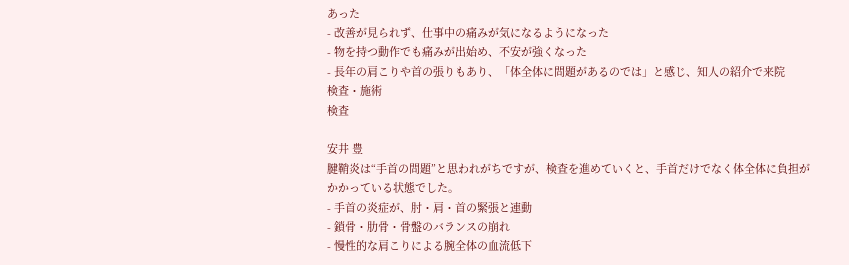あった
- 改善が見られず、仕事中の痛みが気になるようになった
- 物を持つ動作でも痛みが出始め、不安が強くなった
- 長年の肩こりや首の張りもあり、「体全体に問題があるのでは」と感じ、知人の紹介で来院
検査・施術
検査

安井 豊
腱鞘炎は“手首の問題”と思われがちですが、検査を進めていくと、手首だけでなく体全体に負担がかかっている状態でした。
- 手首の炎症が、肘・肩・首の緊張と連動
- 鎖骨・肋骨・骨盤のバランスの崩れ
- 慢性的な肩こりによる腕全体の血流低下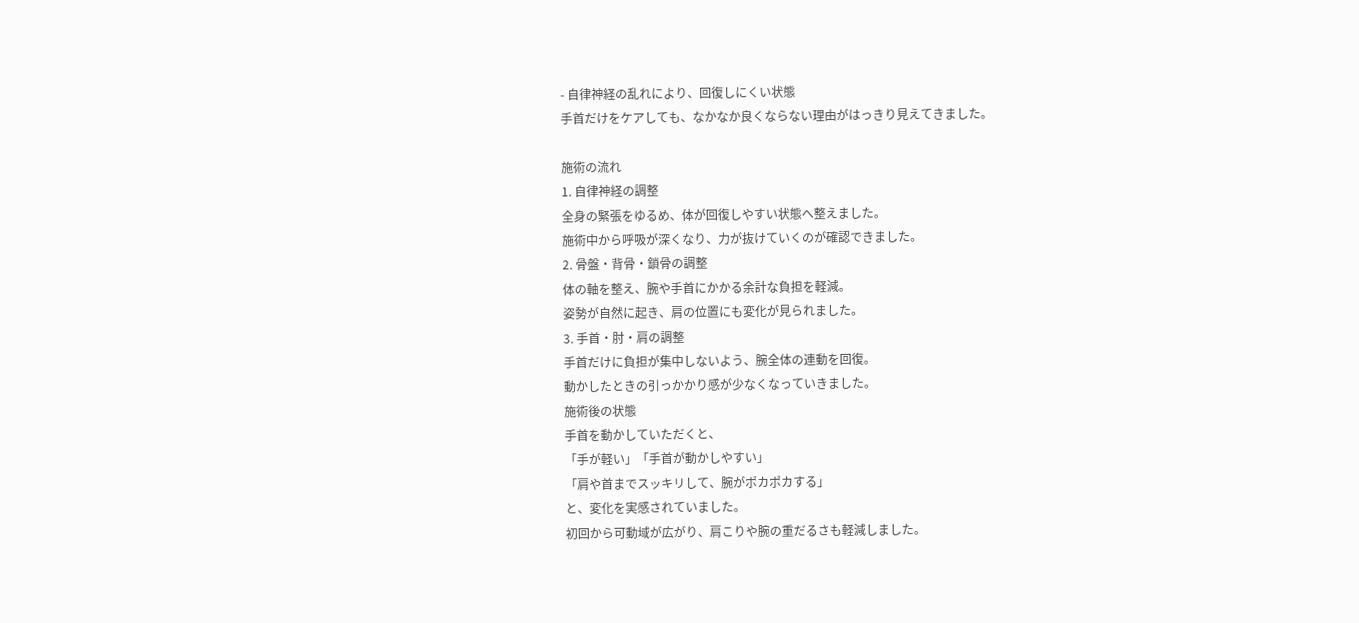- 自律神経の乱れにより、回復しにくい状態
手首だけをケアしても、なかなか良くならない理由がはっきり見えてきました。

施術の流れ
1. 自律神経の調整
全身の緊張をゆるめ、体が回復しやすい状態へ整えました。
施術中から呼吸が深くなり、力が抜けていくのが確認できました。
2. 骨盤・背骨・鎖骨の調整
体の軸を整え、腕や手首にかかる余計な負担を軽減。
姿勢が自然に起き、肩の位置にも変化が見られました。
3. 手首・肘・肩の調整
手首だけに負担が集中しないよう、腕全体の連動を回復。
動かしたときの引っかかり感が少なくなっていきました。
施術後の状態
手首を動かしていただくと、
「手が軽い」「手首が動かしやすい」
「肩や首までスッキリして、腕がポカポカする」
と、変化を実感されていました。
初回から可動域が広がり、肩こりや腕の重だるさも軽減しました。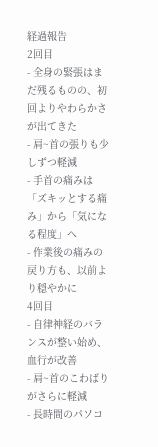経過報告
2回目
- 全身の緊張はまだ残るものの、初回よりやわらかさが出てきた
- 肩~首の張りも少しずつ軽減
- 手首の痛みは「ズキッとする痛み」から「気になる程度」へ
- 作業後の痛みの戻り方も、以前より穏やかに
4回目
- 自律神経のバランスが整い始め、血行が改善
- 肩~首のこわばりがさらに軽減
- 長時間のパソコ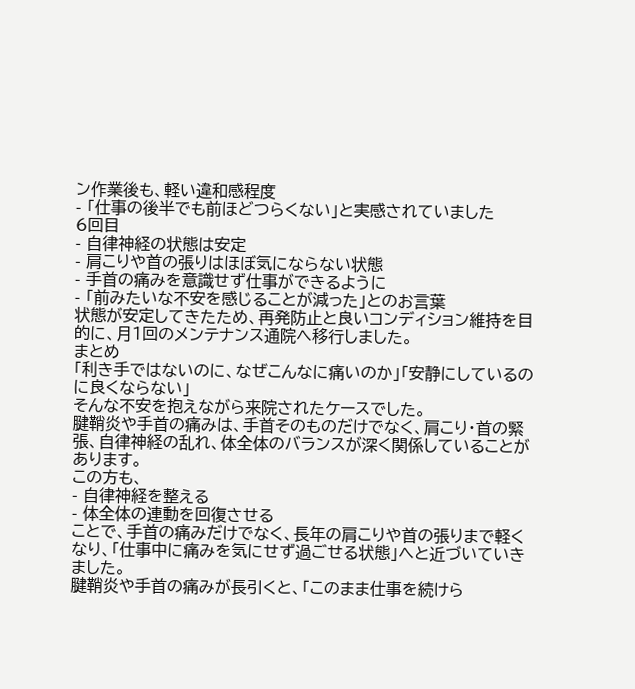ン作業後も、軽い違和感程度
- 「仕事の後半でも前ほどつらくない」と実感されていました
6回目
- 自律神経の状態は安定
- 肩こりや首の張りはほぼ気にならない状態
- 手首の痛みを意識せず仕事ができるように
- 「前みたいな不安を感じることが減った」とのお言葉
状態が安定してきたため、再発防止と良いコンディション維持を目的に、月1回のメンテナンス通院へ移行しました。
まとめ
「利き手ではないのに、なぜこんなに痛いのか」「安静にしているのに良くならない」
そんな不安を抱えながら来院されたケースでした。
腱鞘炎や手首の痛みは、手首そのものだけでなく、肩こり・首の緊張、自律神経の乱れ、体全体のバランスが深く関係していることがあります。
この方も、
- 自律神経を整える
- 体全体の連動を回復させる
ことで、手首の痛みだけでなく、長年の肩こりや首の張りまで軽くなり、「仕事中に痛みを気にせず過ごせる状態」へと近づいていきました。
腱鞘炎や手首の痛みが長引くと、「このまま仕事を続けら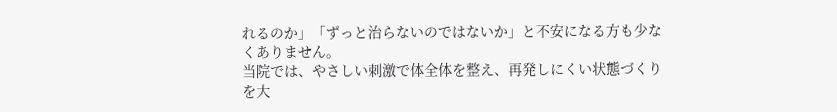れるのか」「ずっと治らないのではないか」と不安になる方も少なくありません。
当院では、やさしい刺激で体全体を整え、再発しにくい状態づくりを大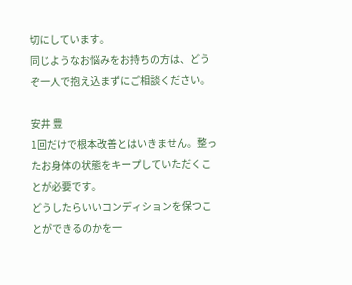切にしています。
同じようなお悩みをお持ちの方は、どうぞ一人で抱え込まずにご相談ください。

安井 豊
1回だけで根本改善とはいきません。整ったお身体の状態をキープしていただくことが必要です。
どうしたらいいコンディションを保つことができるのかを一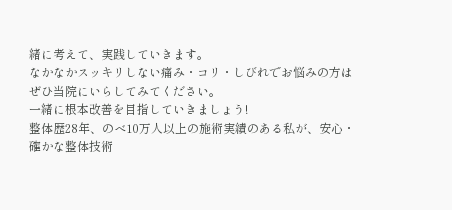緒に考えて、実践していきます。
なかなかスッキリしない痛み・コリ・しびれでお悩みの方はぜひ当院にいらしてみてください。
一緒に根本改善を目指していきましょう!
整体歴28年、のべ10万人以上の施術実績のある私が、安心・確かな整体技術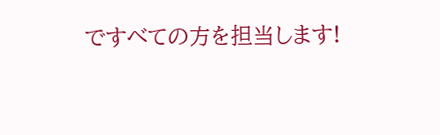ですべての方を担当します!